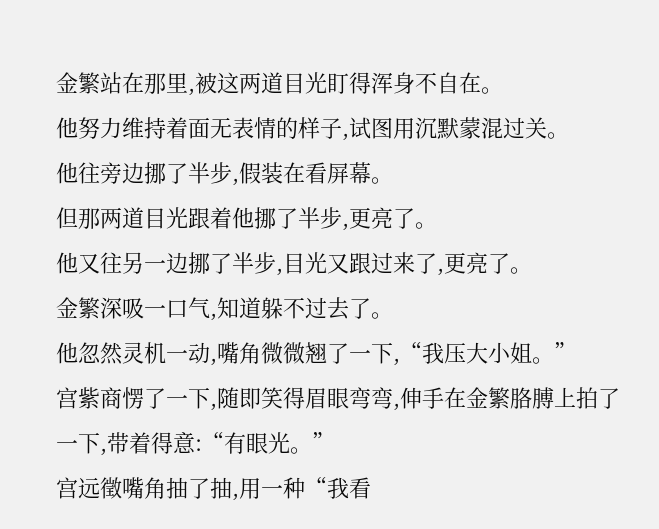金繁站在那里,被这两道目光盯得浑身不自在。
他努力维持着面无表情的样子,试图用沉默蒙混过关。
他往旁边挪了半步,假装在看屏幕。
但那两道目光跟着他挪了半步,更亮了。
他又往另一边挪了半步,目光又跟过来了,更亮了。
金繁深吸一口气,知道躲不过去了。
他忽然灵机一动,嘴角微微翘了一下,“我压大小姐。”
宫紫商愣了一下,随即笑得眉眼弯弯,伸手在金繁胳膊上拍了一下,带着得意:“有眼光。”
宫远徵嘴角抽了抽,用一种“我看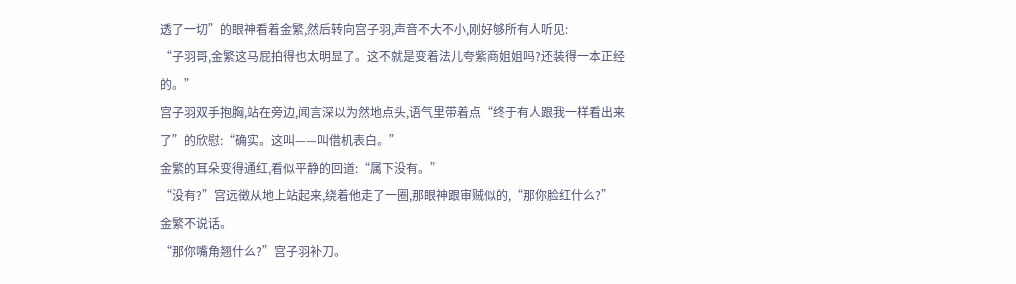透了一切”的眼神看着金繁,然后转向宫子羽,声音不大不小,刚好够所有人听见:
“子羽哥,金繁这马屁拍得也太明显了。这不就是变着法儿夸紫商姐姐吗?还装得一本正经的。”
宫子羽双手抱胸,站在旁边,闻言深以为然地点头,语气里带着点“终于有人跟我一样看出来了”的欣慰:“确实。这叫——叫借机表白。”
金繁的耳朵变得通红,看似平静的回道:“属下没有。”
“没有?”宫远徵从地上站起来,绕着他走了一圈,那眼神跟审贼似的,“那你脸红什么?”
金繁不说话。
“那你嘴角翘什么?”宫子羽补刀。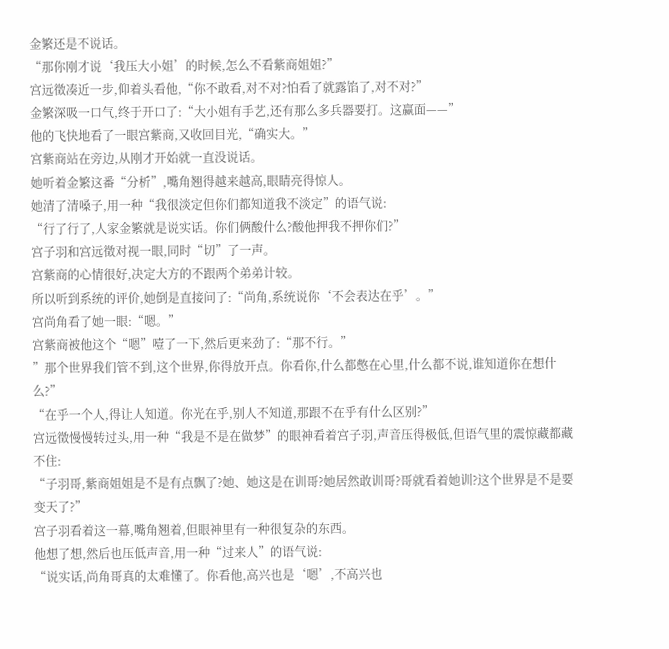金繁还是不说话。
“那你刚才说‘我压大小姐’的时候,怎么不看紫商姐姐?”
宫远徵凑近一步,仰着头看他,“你不敢看,对不对?怕看了就露馅了,对不对?”
金繁深吸一口气,终于开口了:“大小姐有手艺,还有那么多兵器要打。这赢面——”
他的飞快地看了一眼宫紫商,又收回目光,“确实大。”
宫紫商站在旁边,从刚才开始就一直没说话。
她听着金繁这番“分析”,嘴角翘得越来越高,眼睛亮得惊人。
她清了清嗓子,用一种“我很淡定但你们都知道我不淡定”的语气说:
“行了行了,人家金繁就是说实话。你们俩酸什么?酸他押我不押你们?”
宫子羽和宫远徵对视一眼,同时“切”了一声。
宫紫商的心情很好,决定大方的不跟两个弟弟计较。
所以听到系统的评价,她倒是直接问了:“尚角,系统说你‘不会表达在乎’。”
宫尚角看了她一眼:“嗯。”
宫紫商被他这个“嗯”噎了一下,然后更来劲了:“那不行。”
”那个世界我们管不到,这个世界,你得放开点。你看你,什么都憋在心里,什么都不说,谁知道你在想什么?”
“在乎一个人,得让人知道。你光在乎,别人不知道,那跟不在乎有什么区别?”
宫远徵慢慢转过头,用一种“我是不是在做梦”的眼神看着宫子羽,声音压得极低,但语气里的震惊藏都藏不住:
“子羽哥,紫商姐姐是不是有点飘了?她、她这是在训哥?她居然敢训哥?哥就看着她训?这个世界是不是要变天了?”
宫子羽看着这一幕,嘴角翘着,但眼神里有一种很复杂的东西。
他想了想,然后也压低声音,用一种“过来人”的语气说:
“说实话,尚角哥真的太难懂了。你看他,高兴也是‘嗯’,不高兴也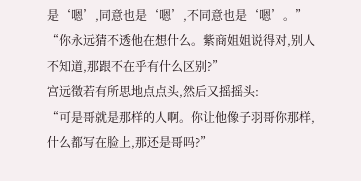是‘嗯’,同意也是‘嗯’,不同意也是‘嗯’。”
“你永远猜不透他在想什么。紫商姐姐说得对,别人不知道,那跟不在乎有什么区别?”
宫远徵若有所思地点点头,然后又摇摇头:
“可是哥就是那样的人啊。你让他像子羽哥你那样,什么都写在脸上,那还是哥吗?”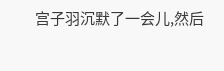宫子羽沉默了一会儿,然后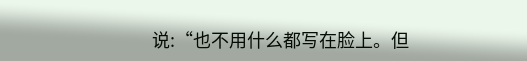说:“也不用什么都写在脸上。但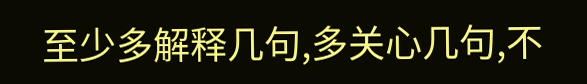至少多解释几句,多关心几句,不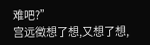难吧?”
宫远徵想了想,又想了想,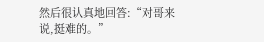然后很认真地回答:“对哥来说,挺难的。”